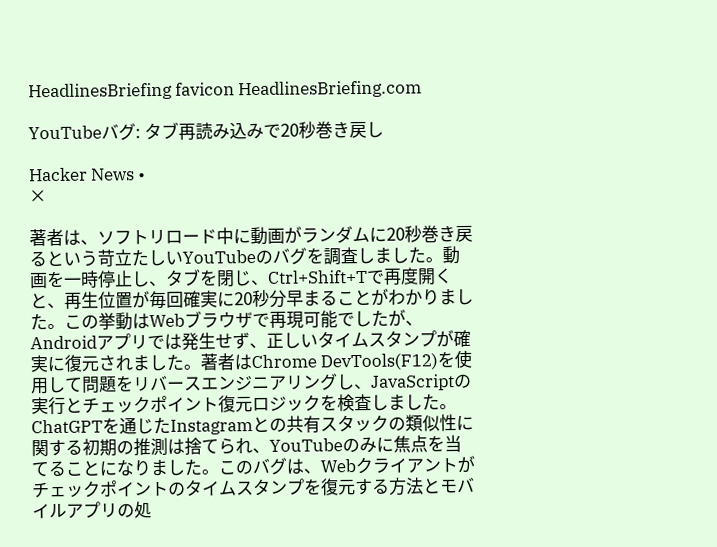HeadlinesBriefing favicon HeadlinesBriefing.com

YouTubeバグ: タブ再読み込みで20秒巻き戻し

Hacker News •
×

著者は、ソフトリロード中に動画がランダムに20秒巻き戻るという苛立たしいYouTubeのバグを調査しました。動画を一時停止し、タブを閉じ、Ctrl+Shift+Tで再度開くと、再生位置が毎回確実に20秒分早まることがわかりました。この挙動はWebブラウザで再現可能でしたが、Androidアプリでは発生せず、正しいタイムスタンプが確実に復元されました。著者はChrome DevTools(F12)を使用して問題をリバースエンジニアリングし、JavaScriptの実行とチェックポイント復元ロジックを検査しました。ChatGPTを通じたInstagramとの共有スタックの類似性に関する初期の推測は捨てられ、YouTubeのみに焦点を当てることになりました。このバグは、Webクライアントがチェックポイントのタイムスタンプを復元する方法とモバイルアプリの処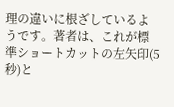理の違いに根ざしているようです。著者は、これが標準ショートカットの左矢印(5秒)と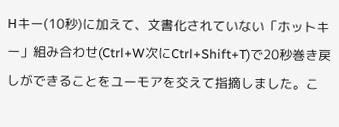Hキー(10秒)に加えて、文書化されていない「ホットキー」組み合わせ(Ctrl+W次にCtrl+Shift+T)で20秒巻き戻しができることをユーモアを交えて指摘しました。こ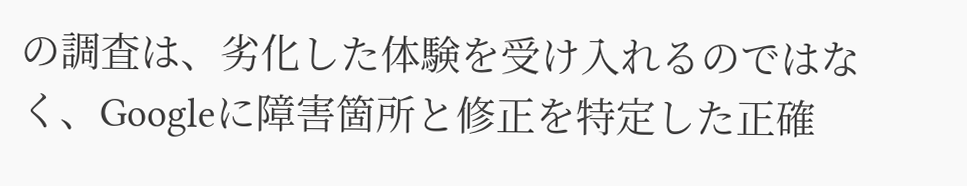の調査は、劣化した体験を受け入れるのではなく、Googleに障害箇所と修正を特定した正確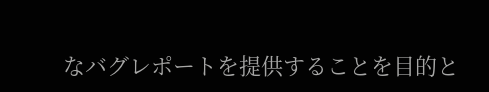なバグレポートを提供することを目的と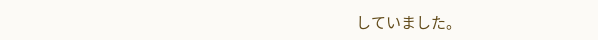していました。